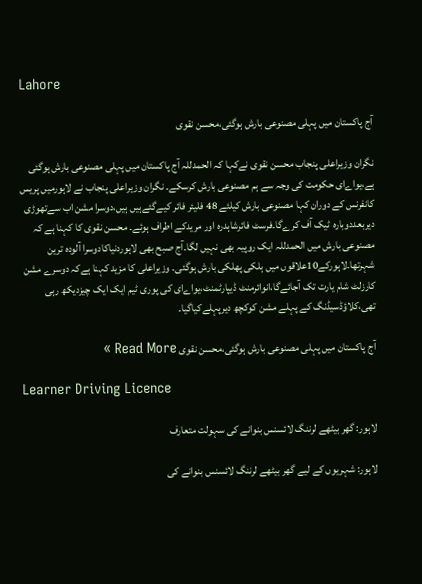Lahore

آج پاکستان میں پہلی مصنوعی بارش ہوگئی،محسن نقوی

نگران وزیراعلی پنجاب محسن نقوی نےکہا کہ الحمدللہ آج پاکستان میں پہلی مصنوعی بارش ہوگئی ہے،یواےای حکومت کی وجہ سے ہم مصنوعی بارش کرسکے۔ نگران وزیراعلی پنجاب نے لاہورمیں پریس کانفرنس کے دوران کہا مصنوعی بارش کیلئے 48 فلیئر فائر کیےگئےہیں ہیں،دوسرا مشن اب سےتھوڑی دیربعددوبارہ ٹیک آف کرےگا۔فرسٹ فائرشاہدرہ اور مریدکے اطراف ہوئے۔ محسن نقوی کا کہنا ہے کہ مصنوعی بارش میں الحمدللہ ایک روپیہ بھی نہیں لگا۔آج صبح بھی لاہوردنیاکادوسرا آلودہ ترین شہرتھا۔لاہورکے10علاقوں میں ہلکی پھلکی بارش ہوگئی۔ وزیراعلی کا مزید کہنا ہےکہ دوسرے مشن کارزلٹ شام یارت تک آجائےگا،انوائرمنٹ ڈیپارٹمنٹ،یواےای کی پوری ٹیم ایک ایک چیزدیکھ رہی تھی،کلاؤڈسیڈنگ کے پہلے مشن کوکچھ دیرپہلےکیاگیا۔

آج پاکستان میں پہلی مصنوعی بارش ہوگئی،محسن نقوی Read More »

Learner Driving Licence

لاہور: گھر بیٹھے لرننگ لائسنس بنوانے کی سہولت متعارف

لاہور: شہریوں کے لیے گھر بیٹھے لرننگ لائسنس بنوانے کی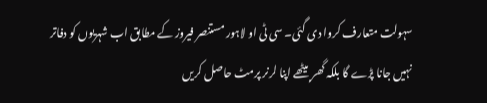سہولت متعارف کروا دی گئی۔ سی ٹی او لاہور مستنصر فیروز کے مطابق اب شہریوں کو دفاتر نہیں جانا پڑے گا بلکہ گھر بیٹھے اپنا لرنر پرمٹ حاصل کریں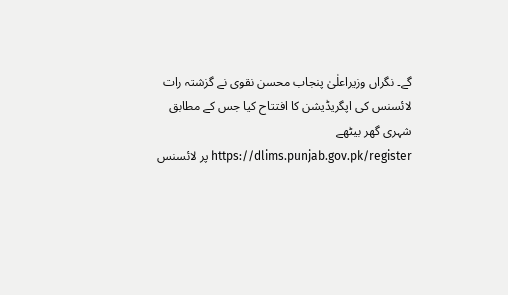گے۔ نگراں وزیراعلٰیٰ پنجاب محسن نقوی نے گزشتہ رات لائسنس کی اپگریڈیشن کا افتتاح کیا جس کے مطابق شہری گھر بیٹھے https://dlims.punjab.gov.pk/register پر لائسنس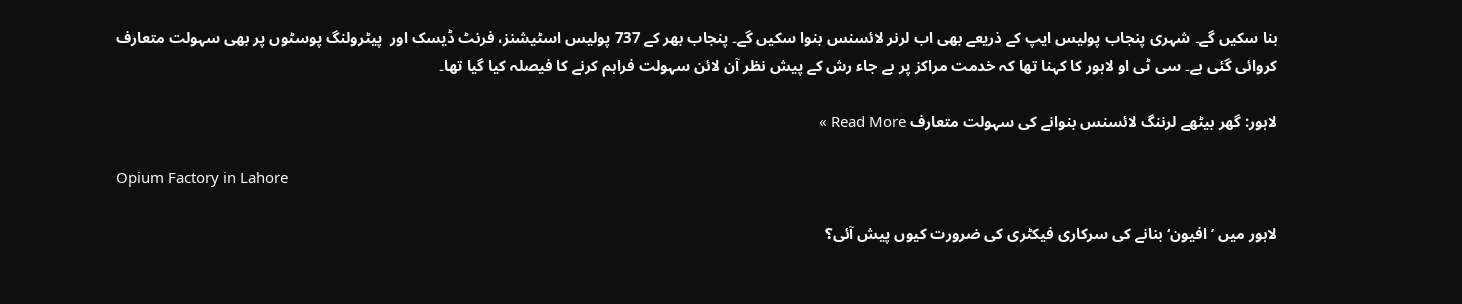بنا سکیں گے۔ شہری پنجاب پولیس ایپ کے ذریعے بھی اب لرنر لائسنس بنوا سکیں گے۔ پنجاب بھر کے 737 پولیس اسٹیشنز، فرنٹ ڈیسک اور  پیٹرولنگ پوسٹوں پر بھی سہولت متعارف کروائی گئی ہے۔ سی ٹی او لاہور کا کہنا تھا کہ خدمت مراکز پر بے جاء رش کے پیش نظر آن لائن سہولت فراہم کرنے کا فیصلہ کیا گیا تھا۔

لاہور: گھر بیٹھے لرننگ لائسنس بنوانے کی سہولت متعارف Read More »

Opium Factory in Lahore

لاہور میں ’افیون‘ بنانے کی سرکاری فیکٹری کی ضرورت کیوں پیش آئی؟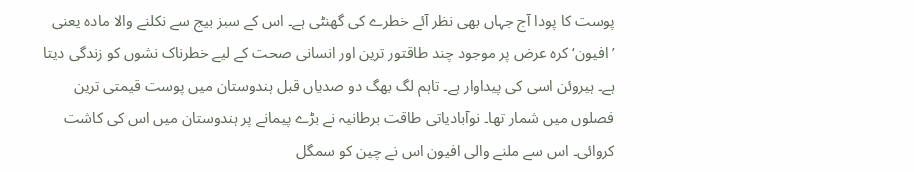پوست کا پودا آج جہاں بھی نظر آئے خطرے کی گھنٹی ہے۔ اس کے سبز بیج سے نکلنے والا مادہ یعنی ’افیون‘ کرہ عرض پر موجود چند طاقتور ترین اور انسانی صحت کے لیے خطرناک نشوں کو زندگی دیتا ہے۔ ہیروئن اسی کی پیداوار ہے۔ تاہم لگ بھگ دو صدیاں قبل ہندوستان میں پوست قیمتی ترین فصلوں میں شمار تھا۔ نوآبادیاتی طاقت برطانیہ نے بڑے پیمانے پر ہندوستان میں اس کی کاشت کروائی۔ اس سے ملنے والی افیون اس نے چین کو سمگل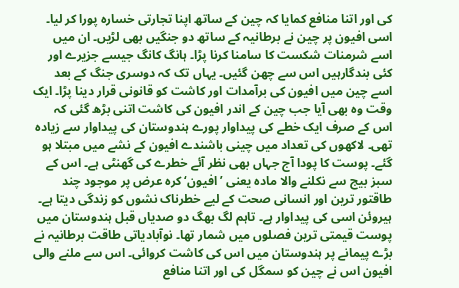کی اور اتنا منافع کمایا کہ چین کے ساتھ اپنا تجارتی خسارہ پورا کر لیا۔ اسی افیون پر چین نے برطانیہ کے ساتھ دو جنگیں بھی لڑیں۔ ان میں اسے شرمنات شکست کا سامنا کرنا پڑا۔ ہانگ کانگ جیسے جزیرے اور کئی بندگارہیں اس سے چھن گئیں۔ یہاں تک کہ دوسری جنگ کے بعد اسے چین میں افیون کی برآمدات اور کاشت کو قانونی قرار دینا پڑا۔ ایک وقت وہ بھی آیا جب چین کے اندر افیون کی کاشت اتنی بڑھ گئی کہ اس کے صرف ایک خطے کی پیداوار پورے ہندوستان کی پیداوار سے زیادہ تھی۔ لاکھوں کی تعداد میں چینی باشندے افیون کے نشے میں مبتلا ہو گئے۔ پوست کا پودا آج جہاں بھی نظر آئے خطرے کی گھنٹی ہے۔ اس کے سبز بیج سے نکلنے والا مادہ یعنی ’افیون‘ کرہ عرض پر موجود چند طاقتور ترین اور انسانی صحت کے لیے خطرناک نشوں کو زندگی دیتا ہے۔ ہیروئن اسی کی پیداوار ہے۔ تاہم لگ بھگ دو صدیاں قبل ہندوستان میں پوست قیمتی ترین فصلوں میں شمار تھا۔ نوآبادیاتی طاقت برطانیہ نے بڑے پیمانے پر ہندوستان میں اس کی کاشت کروائی۔ اس سے ملنے والی افیون اس نے چین کو سمگل کی اور اتنا منافع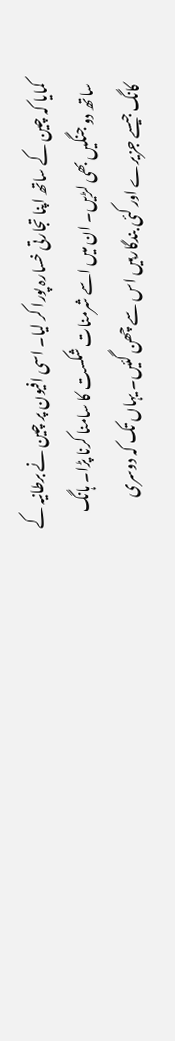کمایا کہ چین کے ساتھ اپنا تجارتی خسارہ پورا کر لیا۔ اسی افیون پر چین نے برطانیہ کے ساتھ دو جنگیں بھی لڑیں۔ ان میں اسے شرمنات شکست کا سامنا کرنا پڑا۔ ہانگ کانگ جیسے جزیرے اور کئی بندگارہیں اس سے چھن گئیں۔ یہاں تک کہ دوسری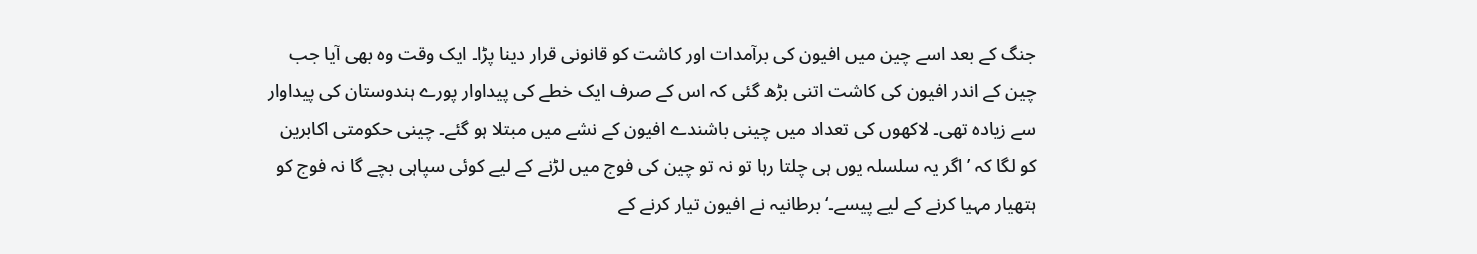جنگ کے بعد اسے چین میں افیون کی برآمدات اور کاشت کو قانونی قرار دینا پڑا۔ ایک وقت وہ بھی آیا جب چین کے اندر افیون کی کاشت اتنی بڑھ گئی کہ اس کے صرف ایک خطے کی پیداوار پورے ہندوستان کی پیداوار سے زیادہ تھی۔ لاکھوں کی تعداد میں چینی باشندے افیون کے نشے میں مبتلا ہو گئے۔ چینی حکومتی اکابرین کو لگا کہ ’اگر یہ سلسلہ یوں ہی چلتا رہا تو نہ تو چین کی فوج میں لڑنے کے لیے کوئی سپاہی بچے گا نہ فوج کو ہتھیار مہیا کرنے کے لیے پیسے۔‘ برطانیہ نے افیون تیار کرنے کے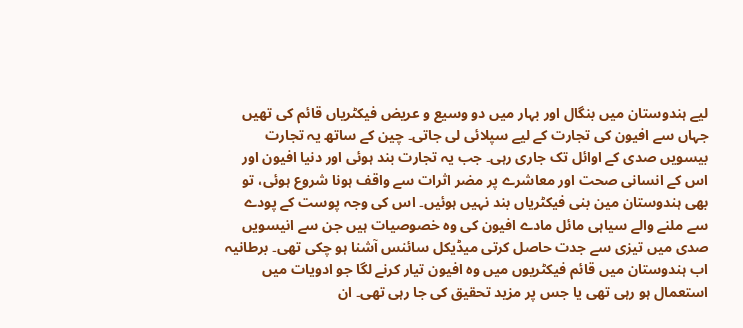لیے ہندوستان میں بنگال اور بہار میں دو وسیع و عریض فیکٹریاں قائم کی تھیں جہاں سے افیون کی تجارت کے لیے سپلائی لی جاتی۔ چین کے ساتھ یہ تجارت بیسویں صدی کے اوائل تک جاری رہی۔ جب یہ تجارت بند ہوئی اور دنیا افیون اور اس کے انسانی صحت اور معاشرے پر مضر اثرات سے واقف ہونا شروع ہوئی، تو بھی ہندوستان مین بنی فیکٹریاں بند نہیں ہوئیں۔ اس کی وجہ پوست کے پودے سے ملنے والے سیاہی مائل مادے افیون کی وہ خصوصیات ہیں جن سے انیسویں صدی میں تیزی سے جدت حاصل کرتی میڈیکل سائنس آشنا ہو چکی تھی۔ برطانیہ اب ہندوستان میں قائم فیکٹریوں میں وہ افیون تیار کرنے لگا جو ادویات میں استعمال ہو رہی تھی یا جس پر مزید تحقیق کی جا رہی تھی۔ ان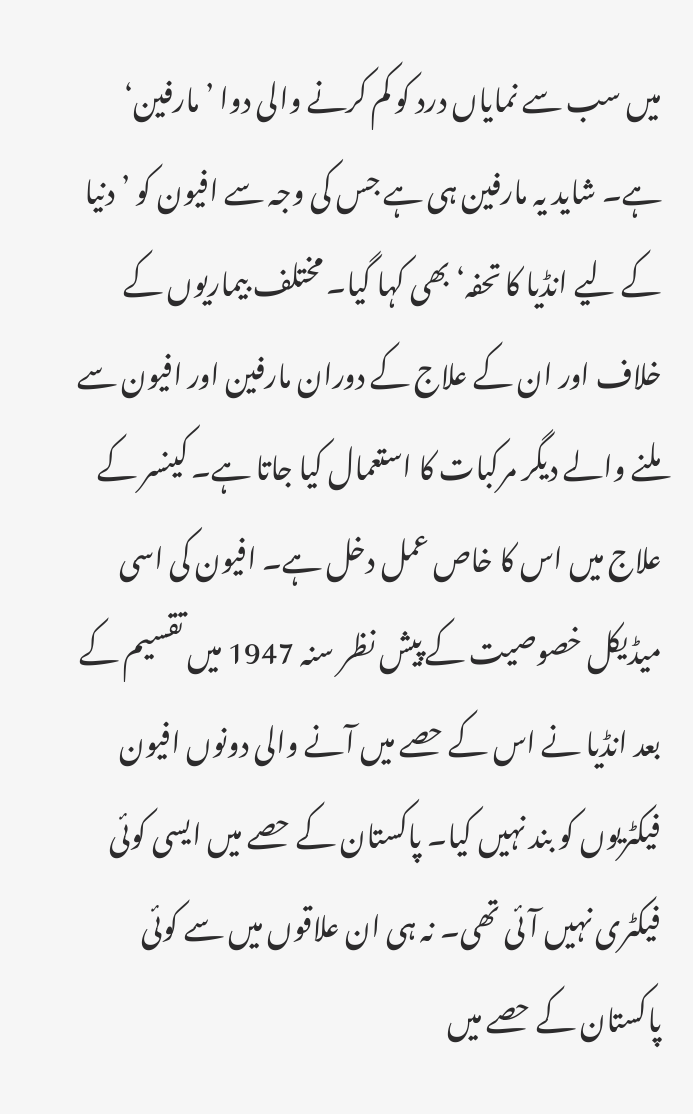میں سب سے نمایاں درد کو کم کرنے والی دوا ’مارفین‘ ہے۔ شاید یہ مارفین ہی ہے جس کی وجہ سے افیون کو ’دنیا کے لیے انڈیا کا تحفہ‘ بھی کہا گیا۔ مختلف بیماریوں کے خلاف اور ان کے علاج کے دوران مارفین اور افیون سے ملنے والے دیگر مرکبات کا استعمال کیا جاتا ہے۔ کینسر کے علاج میں اس کا خاص عمل دخل ہے۔ افیون کی اسی میڈیکل خصوصیت کے پیش نظر سنہ 1947 میں تقسیم کے بعد انڈیا نے اس کے حصے میں آنے والی دونوں افیون فیکٹریوں کو بند نہیں کیا۔ پاکستان کے حصے میں ایسی کوئی فیکٹری نہیں آئی تھی۔ نہ ہی ان علاقوں میں سے کوئی پاکستان کے حصے میں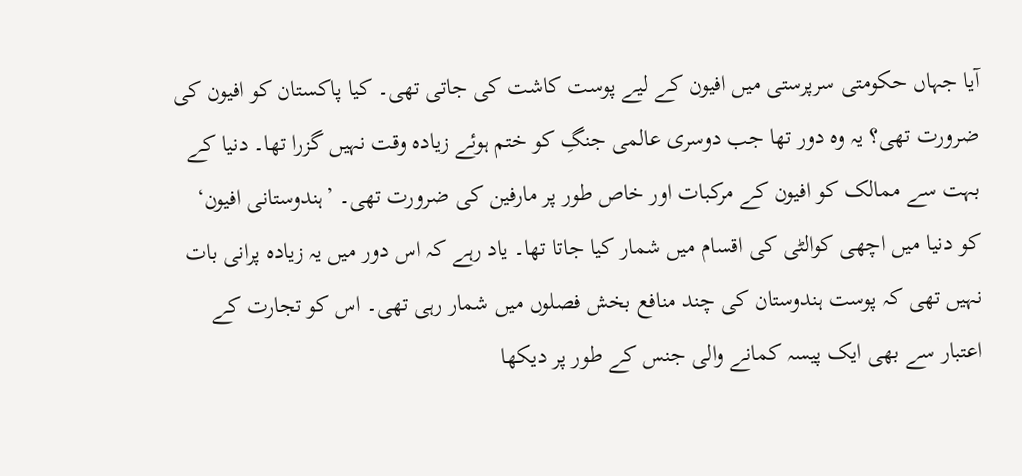آیا جہاں حکومتی سرپرستی میں افیون کے لیے پوست کاشت کی جاتی تھی۔ کیا پاکستان کو افیون کی ضرورت تھی؟ یہ وہ دور تھا جب دوسری عالمی جنگِ کو ختم ہوئے زیادہ وقت نہیں گزرا تھا۔ دنیا کے بہت سے ممالک کو افیون کے مرکبات اور خاص طور پر مارفین کی ضرورت تھی۔ ’ہندوستانی افیون‘ کو دنیا میں اچھی کوالٹی کی اقسام میں شمار کیا جاتا تھا۔ یاد رہے کہ اس دور میں یہ زیادہ پرانی بات نہیں تھی کہ پوست ہندوستان کی چند منافع بخش فصلوں میں شمار رہی تھی۔ اس کو تجارت کے اعتبار سے بھی ایک پیسہ کمانے والی جنس کے طور پر دیکھا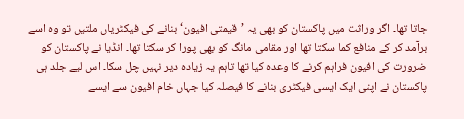جاتا تھا۔ اگر وراثت میں پاکستان کو بھی یہ ’قیمتی افیون‘ بنانے کی فیکٹریاں ملتیں تو وہ اسے برآمد کر کے منافع کما سکتا تھا اور مقامی مانگ کو بھی پورا کر سکتا تھا۔ انڈیا نے پاکستان کو ضرورت کی افیون فراہم کرنے کا وعدہ کیا تھا تاہم یہ زیادہ دیر نہیں چل سکا۔ اس لیے جلد ہی پاکستان نے اپنی ایک ایسی فیکٹری بنانے کا فیصلہ کیا جہاں خام افیون سے ایسے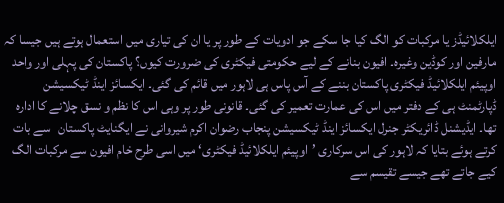ایلکلائیڈز یا مرکبات کو الگ کیا جا سکے جو ادویات کے طور پر یا ان کی تیاری میں استعمال ہوتے ہیں جیسا کہ مارفین اور کوڈین وغیرہ۔ افیون بنانے کے لیے حکومتی فیکٹری کی ضرورت کیوں؟ پاکستان کی پہلی اور واحد اوپیئم ایلکلائیڈ فیکٹری پاکستان بننے کے آس پاس ہی لاہور میں قائم کی گئی۔ ایکسائز اینڈ ٹیکسیشن ڈپارٹمنٹ ہی کے دفتر میں اس کی عمارت تعمیر کی گئی۔ قانونی طور پر وہی اس کا نظم و نسق چلانے کا ادارہ تھا۔ ایڈیشنل ڈائریکٹر جنرل ایکسائز اینڈ ٹیکسیشن پنجاب رضوان اکرم شیروانی نے ایگنایٹ پاکستان   سے بات کرتے ہوئے بتایا کہ لاہور کی اس سرکاری ’اوپیئم ایلکلائیڈ فیکٹری‘ میں اسی طرح خام افیون سے مرکبات الگ کیے جاتے تھے جیسے تقیسم سے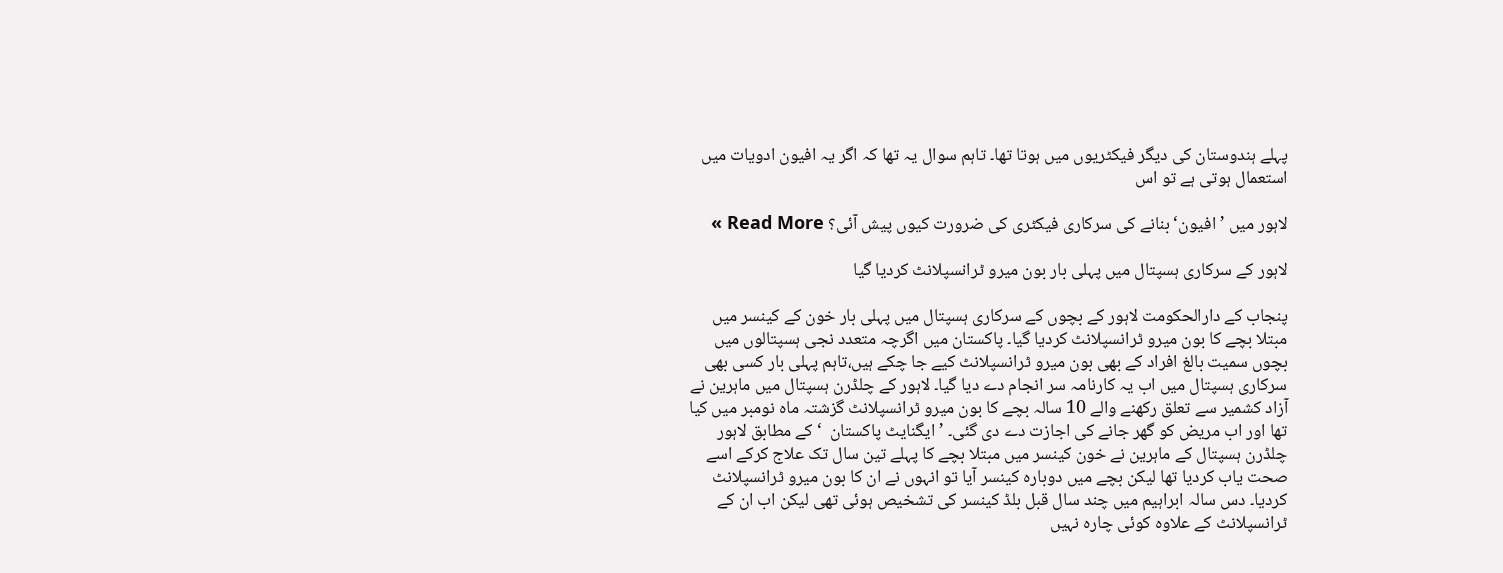پہلے ہندوستان کی دیگر فیکٹریوں میں ہوتا تھا۔ تاہم سوال یہ تھا کہ اگر یہ افیون ادویات میں استعمال ہوتی ہے تو اس

لاہور میں ’افیون‘ بنانے کی سرکاری فیکٹری کی ضرورت کیوں پیش آئی؟ Read More »

لاہور کے سرکاری ہسپتال میں پہلی بار بون میرو ٹرانسپلانٹ کردیا گیا

پنجاب کے دارالحکومت لاہور کے بچوں کے سرکاری ہسپتال میں پہلی بار خون کے کینسر میں مبتلا بچے کا بون میرو ٹرانسپلانٹ کردیا گیا۔ پاکستان میں اگرچہ متعدد نجی ہسپتالوں میں بچوں سمیت بالغ افراد کے بھی بون میرو ٹرانسپلانٹ کیے جا چکے ہیں،تاہم پہلی بار کسی بھی سرکاری ہسپتال میں اب یہ کارنامہ سر انجام دے دیا گیا۔ لاہور کے چلڈرن ہسپتال میں ماہرین نے آزاد کشمیر سے تعلق رکھنے والے 10 سالہ بچے کا بون میرو ٹرانسپلانٹ گزشتہ ماہ نومبر میں کیا تھا اور اب مریض کو گھر جانے کی اجازت دے دی گئی۔ ’ایگنایٹ پاکستان  ‘ کے مطابق لاہور چلڈرن ہسپتال کے ماہرین نے خون کینسر میں مبتلا بچے کا پہلے تین سال تک علاج کرکے اسے صحت یاب کردیا تھا لیکن بچے میں دوبارہ کینسر آیا تو انہوں نے ان کا بون میرو ٹرانسپلانٹ کردیا۔ دس سالہ ابراہیم میں چند سال قبل بلڈ کینسر کی تشخیص ہوئی تھی لیکن اب ان کے ٹرانسپلانٹ کے علاوہ کوئی چارہ نہیں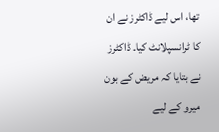تھا، اس لیے ڈاکٹرز نے ان کا ٹرانسپلانٹ کیا۔ ڈاکٹرز نے بتایا کہ مریض کے بون میرو کے لیے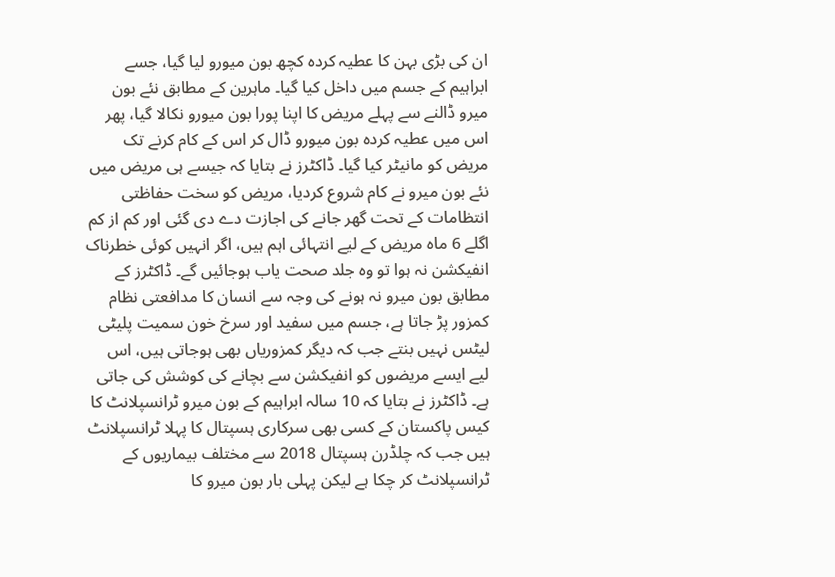ان کی بڑی بہن کا عطیہ کردہ کچھ بون میورو لیا گیا، جسے ابراہیم کے جسم میں داخل کیا گیا۔ ماہرین کے مطابق نئے بون میرو ڈالنے سے پہلے مریض کا اپنا پورا بون میورو نکالا گیا، پھر اس میں عطیہ کردہ بون میورو ڈال کر اس کے کام کرنے تک مریض کو مانیٹر کیا گیا۔ ڈاکٹرز نے بتایا کہ جیسے ہی مریض میں نئے بون میرو نے کام شروع کردیا، مریض کو سخت حفاظتی انتظامات کے تحت گھر جانے کی اجازت دے دی گئی اور کم از کم اگلے 6 ماہ مریض کے لیے انتہائی اہم ہیں، اگر انہیں کوئی خطرناک انفیکشن نہ ہوا تو وہ جلد صحت یاب ہوجائیں گے۔ ڈاکٹرز کے مطابق بون میرو نہ ہونے کی وجہ سے انسان کا مدافعتی نظام کمزور پڑ جاتا ہے، جسم میں سفید اور سرخ خون سمیت پلیٹی لیٹس نہیں بنتے جب کہ دیگر کمزوریاں بھی ہوجاتی ہیں، اس لیے ایسے مریضوں کو انفیکشن سے بچانے کی کوشش کی جاتی ہے۔ ڈاکٹرز نے بتایا کہ 10 سالہ ابراہیم کے بون میرو ٹرانسپلانٹ کا کیس پاکستان کے کسی بھی سرکاری ہسپتال کا پہلا ٹرانسپلانٹ ہیں جب کہ چلڈرن ہسپتال 2018 سے مختلف بیماریوں کے ٹرانسپلانٹ کر چکا ہے لیکن پہلی بار بون میرو کا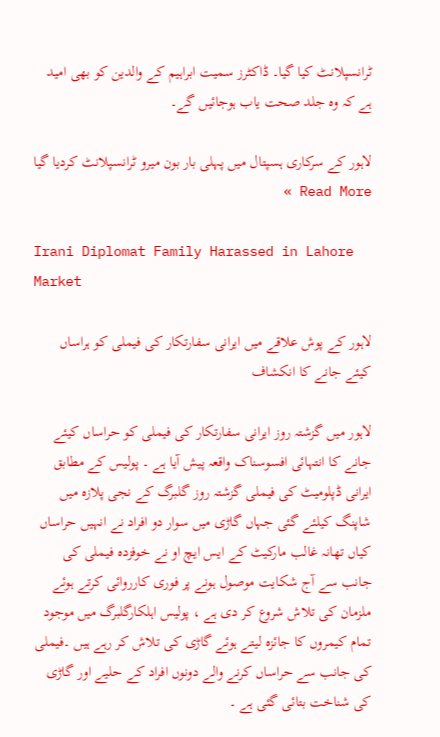ٹرانسپلانٹ کیا گیا۔ ڈاکٹرز سمیت ابراہیم کے والدین کو بھی امید ہے کہ وہ جلد صحت یاب ہوجائیں گے۔

لاہور کے سرکاری ہسپتال میں پہلی بار بون میرو ٹرانسپلانٹ کردیا گیا Read More »

Irani Diplomat Family Harassed in Lahore Market

لاہور کے پوش علاقے میں ایرانی سفارتکار کی فیملی کو ہراساں کیئے جانے کا انکشاف

لاہور میں گزشتہ روز ایرانی سفارتکار کی فیملی کو حراساں کیئے جانے کا انتہائی افسوسناک واقعہ پیش آیا ہے ۔ پولیس کے مطابق ایرانی ڈپلومیٹ کی فیملی گزشتہ روز گلبرگ کے نجی پلازہ میں شاپنگ کیلئے گئی جہاں گاڑی میں سوار دو افراد نے انہیں حراساں کیاں تھانہ غالب مارکیٹ کے ایس ایچ او نے خوفزدہ فیملی کی جانب سے آج شکایت موصول ہونے پر فوری کارروائی کرتے ہوئے ملزمان کی تلاش شروع کر دی ہے ، پولیس اہلکارگلبرگ میں موجود تمام کیمروں کا جائزہ لیتے ہوئے گاڑی کی تلاش کر رہے ہیں ۔فیملی کی جانب سے حراساں کرنے والے دونوں افراد کے حلیے اور گاڑی کی شناخت بتائی گئی ہے ۔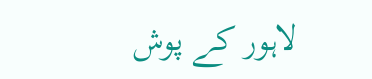لاہور کے پوش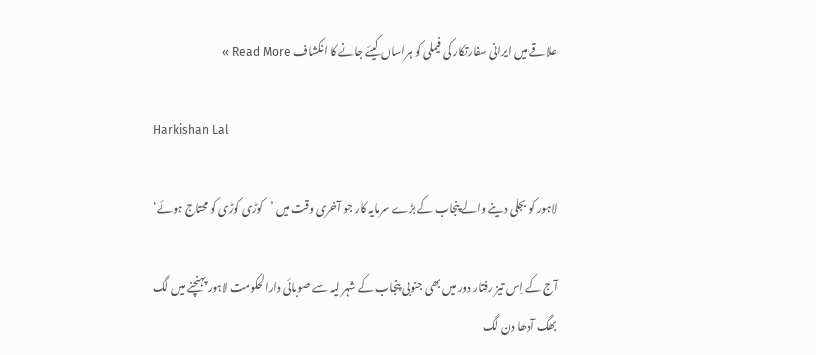علاقے میں ایرانی سفارتکار کی فیملی کو ہراساں کیئے جانے کا انکشاف Read More »

Harkishan Lal

لاہور کو بجلی دینے والے پنجاب کے بڑے سرمایہ کار جو آخری وقت میں ’کوڑی کوڑی کو محتاج ہوئے‘

آج کے اِس تیز رفتار دور میں بھی جنوبی پنجاب کے شہر لیہ سے صوبائی دارالحکومت لاہور پہنچنے میں لگ بھگ آدھا دن لگ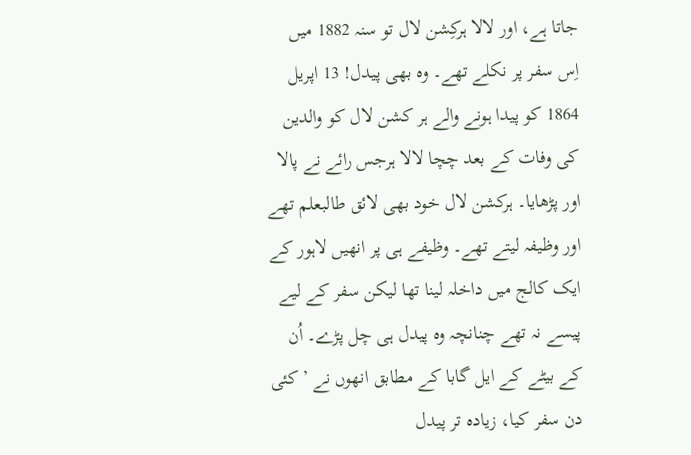جاتا ہے، اور لالا ہرکِشن لال تو سنہ 1882 میں اِس سفر پر نکلے تھے۔ وہ بھی پیدل! 13 اپریل 1864 کو پیدا ہونے والے ہر کشن لال کو والدین کی وفات کے بعد چچا لالا ہرجس رائے نے پالا اور پڑھایا۔ ہرکشن لال خود بھی لائق طالبعلم تھے اور وظیفہ لیتے تھے۔ وظیفے ہی پر انھیں لاہور کے ایک کالج میں داخلہ لینا تھا لیکن سفر کے لیے پیسے نہ تھے چنانچہ وہ پیدل ہی چل پڑے۔ اُن کے بیٹے کے ایل گابا کے مطابق انھوں نے ’کئی دن سفر کیا، زیادہ تر پیدل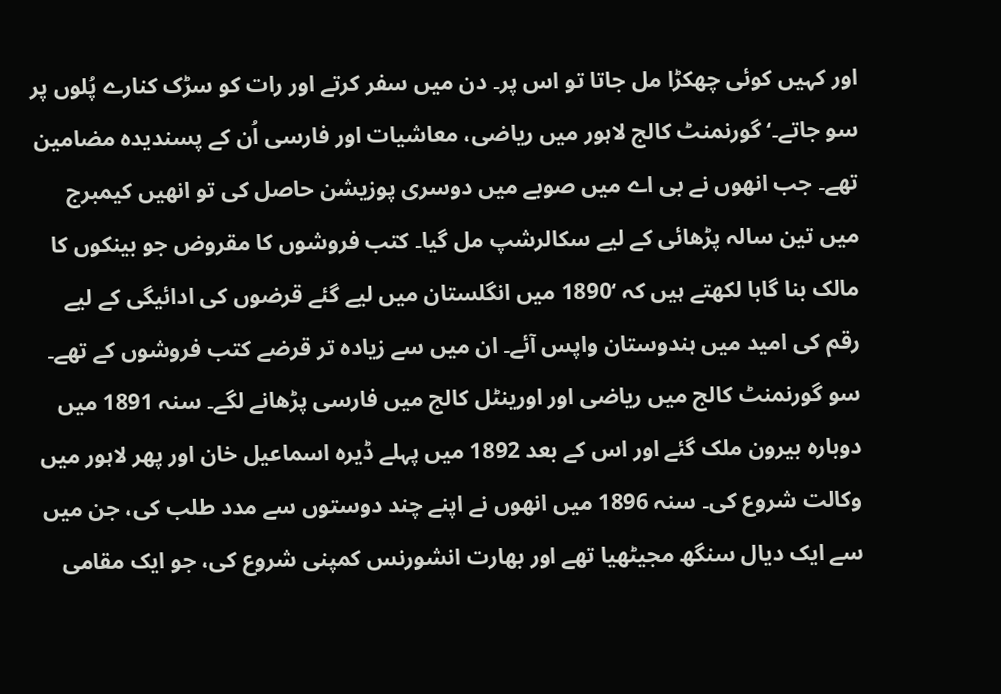اور کہیں کوئی چھکڑا مل جاتا تو اس پر۔ دن میں سفر کرتے اور رات کو سڑک کنارے پُلوں پر سو جاتے۔‘ گورنمنٹ کالج لاہور میں ریاضی، معاشیات اور فارسی اُن کے پسندیدہ مضامین تھے۔ جب انھوں نے بی اے میں صوبے میں دوسری پوزیشن حاصل کی تو انھیں کیمبرج میں تین سالہ پڑھائی کے لیے سکالرشپ مل گیا۔ کتب فروشوں کا مقروض جو بینکوں کا مالک بنا گابا لکھتے ہیں کہ ‘1890 میں انگلستان میں لیے گئے قرضوں کی ادائیگی کے لیے رقم کی امید میں ہندوستان واپس آئے۔ ان میں سے زیادہ تر قرضے کتب فروشوں کے تھے۔ سو گورنمنٹ کالج میں ریاضی اور اورینٹل کالج میں فارسی پڑھانے لگے۔ سنہ 1891 میں دوبارہ بیرون ملک گئے اور اس کے بعد 1892 میں پہلے ڈیرہ اسماعیل خان اور پھر لاہور میں وکالت شروع کی۔ سنہ 1896 میں انھوں نے اپنے چند دوستوں سے مدد طلب کی، جن میں سے ایک دیال سنگھ مجیٹھیا تھے اور بھارت انشورنس کمپنی شروع کی، جو ایک مقامی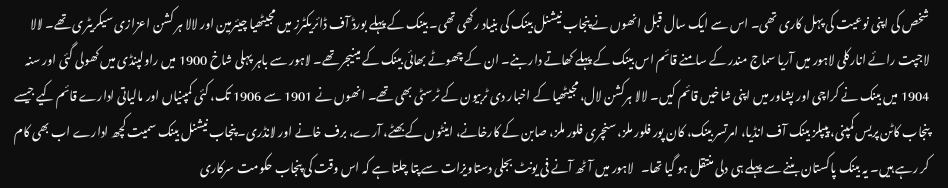شخص کی اپنی نوعیت کی پہل کاری تھی۔ اس سے ایک سال قبل انھوں نے پنجاب نیشنل بینک کی بنیاد رکھی تھی۔ بینک کے پہلے بورڈ آف ڈائریکٹرز میں مجیٹھیا چیئرمین اور لالا ہر کشن اعزازی سیکریٹری تھے۔ لالا لاجپت رائے انارکلی لاہور میں آریا سماج مندر کے سامنے قائم اس بینک کے پہلے کھاتے دار بنے۔ ان کے چھوٹے بھائی بینک کے مینیجر تھے۔ لاہور سے باہر پہلی شاخ 1900 میں راولپنڈی میں کھولی گئی اور سنہ 1904 میں بینک نے کراچی اور پشاور میں اپنی شاخیں قائم کیں۔ لالا ہرکشن لال، مجیٹھیا کے اخبار دی ٹربیون کے ٹرسٹی بھی تھے۔ انھوں نے 1901 سے 1906 تک، کئی کمپنیاں اور مالیاتی ادارے قائم کیے جیسے پنجاب کاٹن پریس کمپنی، پیپلز بینک آف انڈیا، امرتسر بینک، کان پور فلور ملز، سنچری فلور ملز، صابن کے کارخانے، اینٹوں کے بھٹے، آرے، برف خانے اور لانڈری۔ پنجاب نیشنل بینک سمیت کچھ ادارے اب بھی کام کر رہے ہیں۔ یہ بینک پاکستان بننے سے پہلے ہی دلی منتقل ہو گیا تھا۔   لاہور میں آٹھ آنے فی یونٹ بجلی دستاویزات سے پتا چلتا ہے کہ اس وقت کی پنجاب حکومت سرکاری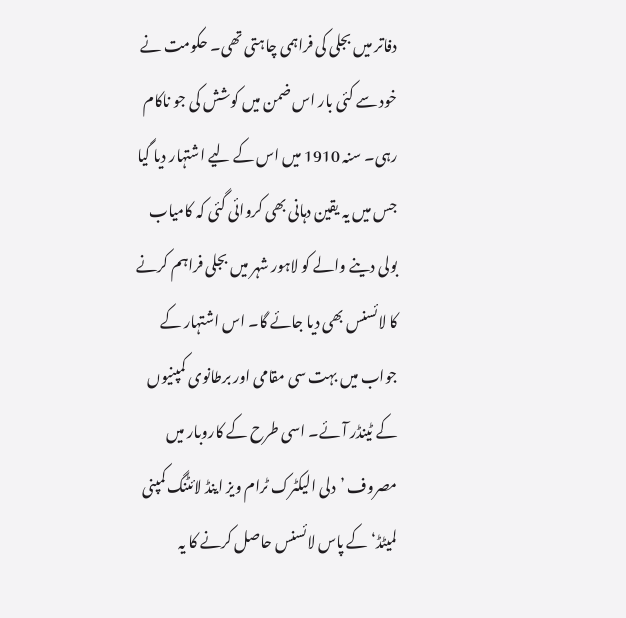دفاتر میں بجلی کی فراہمی چاہتی تھی۔ حکومت نے خود سے کئی بار اس ضمن میں کوشش کی جو ناکام رہی۔ سنہ 1910 میں اس کے لیے اشتہار دیا گیا جس میں یہ یقین دہانی بھی کروائی گئی کہ کامیاب بولی دینے والے کو لاہور شہر میں بجلی فراہم کرنے کا لائسنس بھی دیا جائے گا۔ اس اشتہار کے جواب میں بہت سی مقامی اور برطانوی کمپنیوں کے ٹینڈر آئے۔ اسی طرح کے کاروبار میں مصروف ’دلی الیکٹرک ٹرام ویز اینڈ لائٹنگ کمپنی لمیٹڈ‘ کے پاس لائسنس حاصل کرنے کا یہ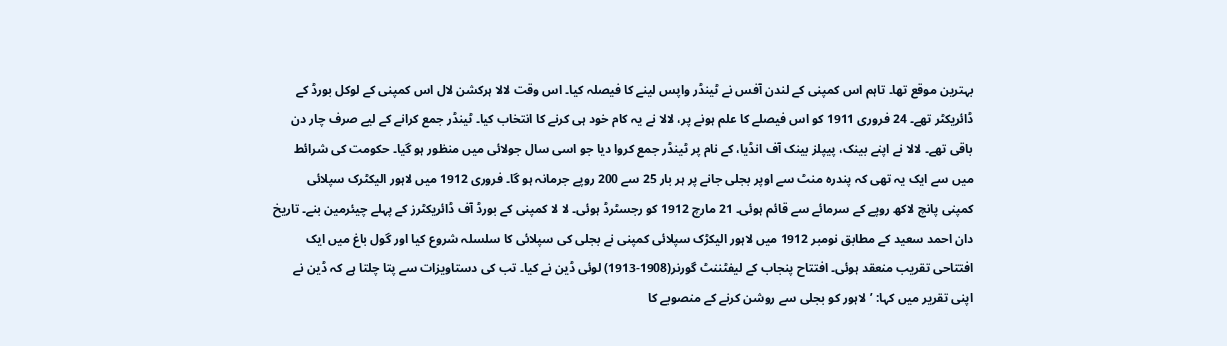بہترین موقع تھا۔ تاہم اس کمپنی کے لندن آفس نے ٹینڈر واپس لینے کا فیصلہ کیا۔ اس وقت لالا ہرکشن لال اس کمپنی کے لوکل بورڈ کے ڈائریکٹر تھے۔ 24 فروری 1911 کو اس فیصلے کا علم ہونے پر، لالا نے یہ کام خود ہی کرنے کا انتخاب کیا۔ ٹینڈر جمع کرانے کے لیے صرف چار دن باقی تھے۔ لالا نے اپنے بینک، پیپلز بینک آف انڈیا، کے نام پر ٹینڈر جمع کروا دیا جو اسی سال جولائی میں منظور ہو گیا۔ حکومت کی شرائط میں سے ایک یہ تھی کہ پندرہ منٹ سے اوپر بجلی جانے پر ہر بار 25 سے 200 روپے جرمانہ ہو گا۔ فروری 1912 میں لاہور الیکٹرک سپلائی کمپنی پانچ لاکھ روپے کے سرمائے سے قائم ہوئی۔ 21 مارچ 1912 کو رجسٹرڈ ہوئی۔ لا لا کمپنی کے بورڈ آف ڈائریکٹرز کے پہلے چیئرمین بنے۔ تاریخ دان احمد سعید کے مطابق نومبر 1912 میں لاہور الیکڑک سپلائی کمپنی نے بجلی کی سپلائی کا سلسلہ شروع کیا اور گول باغ میں ایک افتتاحی تقریب منعقد ہوئی۔ افتتاح پنجاب کے لیفٹننٹ گورنر(1908-1913) لوئی ڈین نے کیا۔ تب کی دستاویزات سے پتا چلتا ہے کہ ڈین نے اپنی تقریر میں کہا: ’لاہور کو بجلی سے روشن کرنے کے منصوبے کا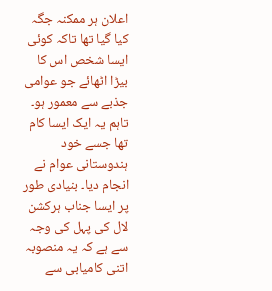اعلان ہر ممکنہ جگہ کیا گیا تھا تاکہ کوئی ایسا شخص اس کا بیڑا اٹھائے جو عوامی جذبے سے معمور ہو۔ تاہم یہ ایک ایسا کام تھا جسے خود ہندوستانی عوام نے انجام دیا۔ بنیادی طور پر ایسا جناب ہرکشن لال کی پہل کی وجہ سے ہے کہ یہ منصوبہ اتنی کامیابی سے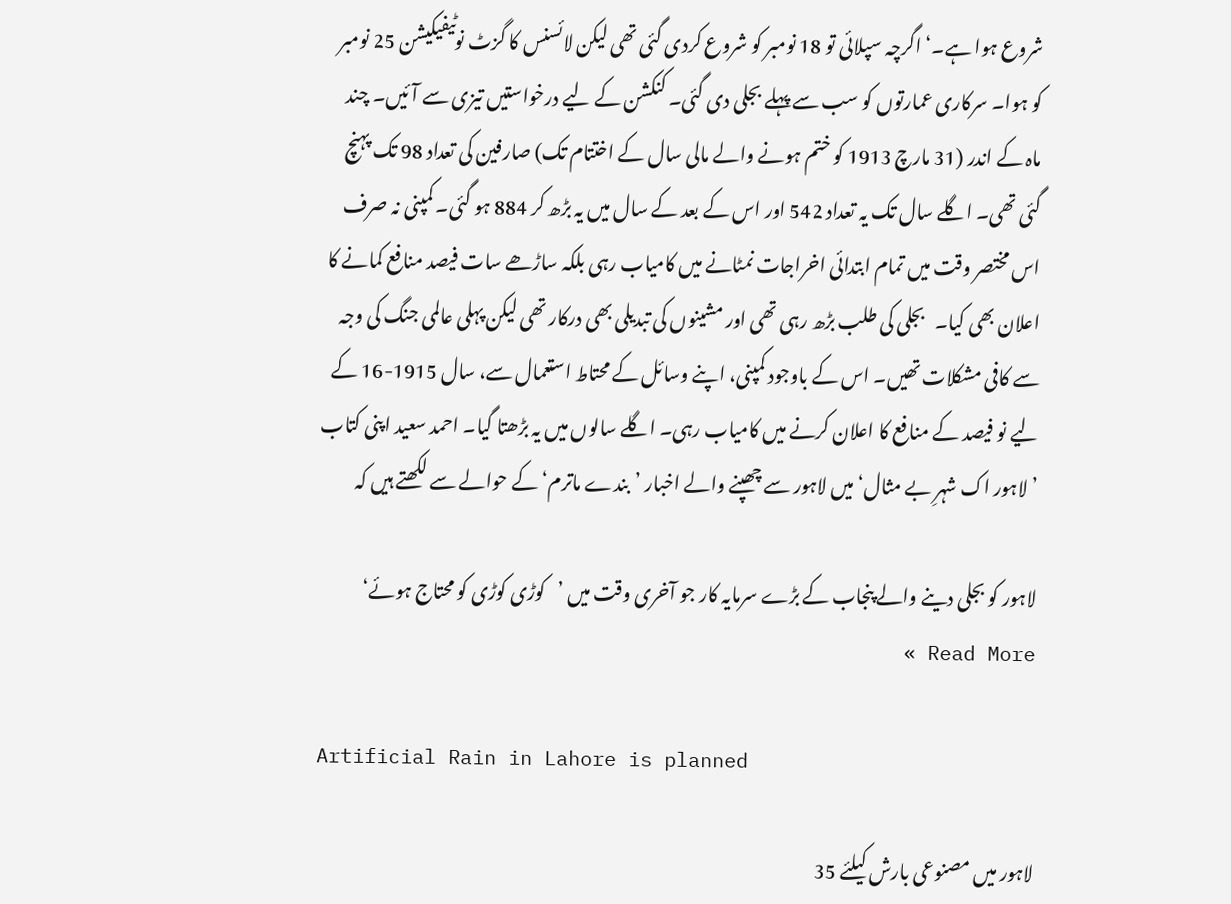شروع ہوا ہے۔‘ اگرچہ سپلائی تو 18 نومبر کو شروع کردی گئی تھی لیکن لائسنس کا گزٹ نوٹیفیکیشن 25 نومبر کو ہوا۔ سرکاری عمارتوں کو سب سے پہلے بجلی دی گئی۔ کنکشن کے لیے درخواستیں تیزی سے آئیں۔ چند ماہ کے اندر (31 مارچ 1913 کو ختم ہونے والے مالی سال کے اختتام تک) صارفین کی تعداد 98 تک پہنچ گئی تھی۔ اگلے سال تک یہ تعداد 542 اور اس کے بعد کے سال میں یہ بڑھ کر 884 ہو گئی۔ کمپنی نہ صرف اس مختصر وقت میں تمام ابتدائی اخراجات نمٹانے میں کامیاب رہی بلکہ ساڑھے سات فیصد منافع کمانے کا اعلان بھی کیا۔   بجلی کی طلب بڑھ رہی تھی اور مشینوں کی تبدیلی بھی درکار تھی لیکن پہلی عالمی جنگ کی وجہ سے کافی مشکلات تھیں۔ اس کے باوجود کمپنی، اپنے وسائل کے محتاط استعمال سے، سال 1915-16 کے لیے نو فیصد کے منافع کا اعلان کرنے میں کامیاب رہی۔ اگلے سالوں میں یہ بڑھتا گیا۔ احمد سعید اپنی کتاب ’لاہور اک شہرِ بے مثال‘ میں لاہور سے چھپنے والے اخبار ’بندے ماترم‘ کے حوالے سے لکھتے ہیں کہ

لاہور کو بجلی دینے والے پنجاب کے بڑے سرمایہ کار جو آخری وقت میں ’کوڑی کوڑی کو محتاج ہوئے‘ Read More »

Artificial Rain in Lahore is planned

لاہور میں مصنوعی بارش کیلئے 35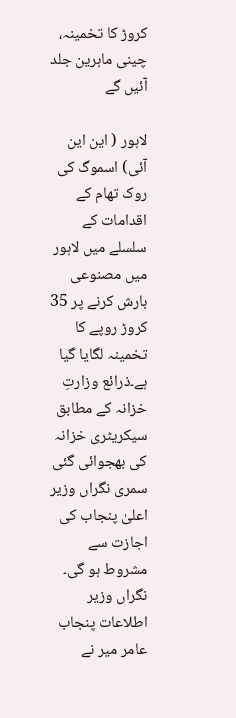کروڑ کا تخمینہ، چینی ماہرین جلد آئیں گے

لاہور ( این این آئی) اسموگ کی روک تھام کے اقدامات کے سلسلے میں لاہور میں مصنوعی بارش کرنے پر 35 کروڑ روپے کا تخمینہ لگایا گیا ہے۔ذرائع وزارتِ خزانہ کے مطابق سیکریٹری خزانہ کی بھجوائی گئی سمری نگراں وزیر اعلیٰ پنجاب کی اجازت سے مشروط ہو گی۔ نگراں وزیر اطلاعات پنجاب عامر میر نے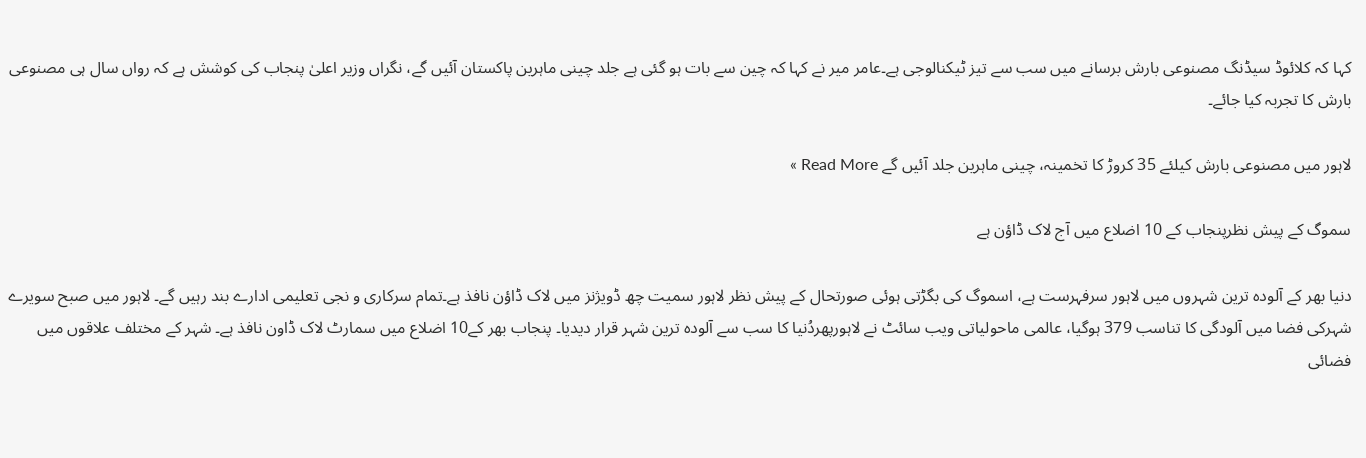کہا کہ کلائوڈ سیڈنگ مصنوعی بارش برسانے میں سب سے تیز ٹیکنالوجی ہے۔عامر میر نے کہا کہ چین سے بات ہو گئی ہے جلد چینی ماہرین پاکستان آئیں گے، نگراں وزیر اعلیٰ پنجاب کی کوشش ہے کہ رواں سال ہی مصنوعی بارش کا تجربہ کیا جائے۔

لاہور میں مصنوعی بارش کیلئے 35 کروڑ کا تخمینہ، چینی ماہرین جلد آئیں گے Read More »

سموگ کے پیش نظرپنجاب کے 10 اضلاع میں آج لاک ڈاؤن ہے

دنیا بھر کے آلودہ ترین شہروں میں لاہور سرفہرست ہے، اسموگ کی بگڑتی ہوئی صورتحال کے پیش نظر لاہور سمیت چھ ڈویژنز میں لاک ڈاؤن نافذ ہے۔تمام سرکاری و نجی تعلیمی ادارے بند رہیں گے۔ لاہور میں صبح سویرے شہرکی فضا میں آلودگی کا تناسب 379 ہوگیا، عالمی ماحولیاتی ویب سائٹ نے لاہورپھردُنیا کا سب سے آلودہ ترین شہر قرار دیدیا۔ پنجاب بھر کے10 اضلاع میں سمارٹ لاک ڈاون نافذ ہے۔ شہر کے مختلف علاقوں میں فضائی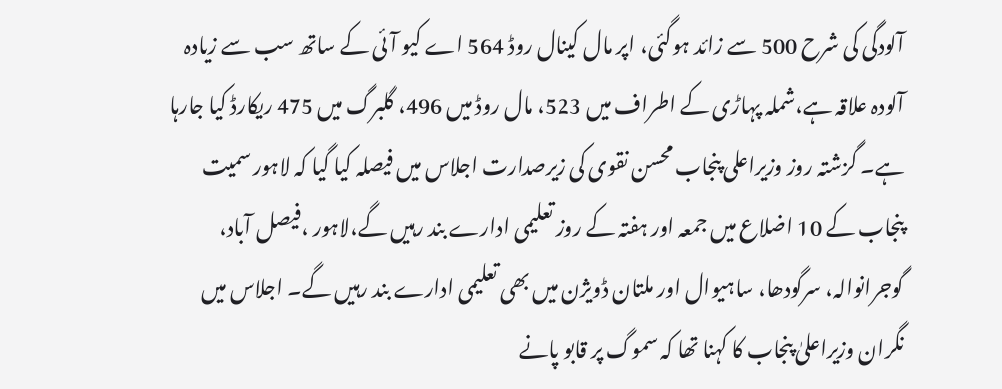آلودگی کی شرح 500 سے زائد ہوگئی، اپر مال کینال روڈ 564 اے کیو آئی کے ساتھ سب سے زیادہ آلودہ علاقہ ہے،شملہ پہاڑی کے اطراف میں 523، مال روڈ میں 496، گلبرگ میں 475 ریکارڈ کیا جارہا ہے۔ گزشتہ روز وزیراعلی پنجاب محسن نقوی کی زیرصدارت اجلاس میں فیصلہ کیا گیا کہ لاہور سمیت پنجاب کے 10 اضلاع میں جمعہ اور ہفتہ کے روز تعلیمی ادارے بند رہیں گے،لاہور ،فیصل آباد، گوجرانوالہ، سرگودھا، ساہیوال اور ملتان ڈویژن میں بھی تعلیمی ادارے بند رہیں گے۔ اجلاس میں نگران وزیراعلیٰ پنجاب کا کہنا تھا کہ سموگ پر قابو پانے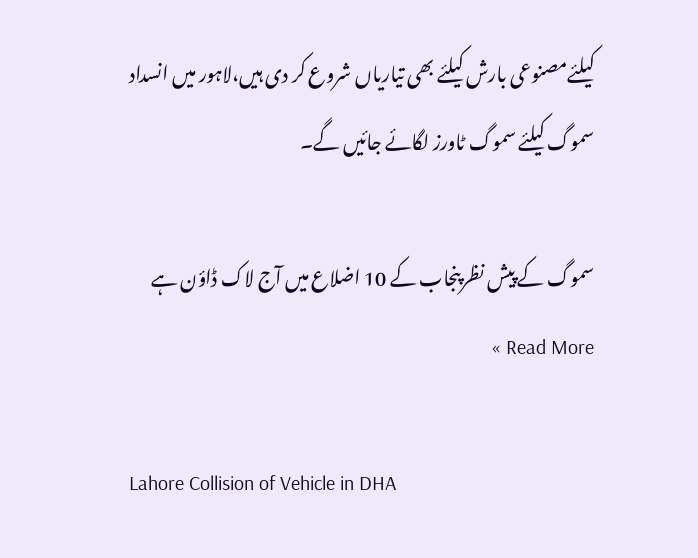کیلئےمصنوعی بارش کیلئے بھی تیاریاں شروع کر دی ہیں،لاہور میں انسداد سموگ کیلئے سموگ ٹاورز لگائے جائیں گے۔

سموگ کے پیش نظرپنجاب کے 10 اضلاع میں آج لاک ڈاؤن ہے Read More »

Lahore Collision of Vehicle in DHA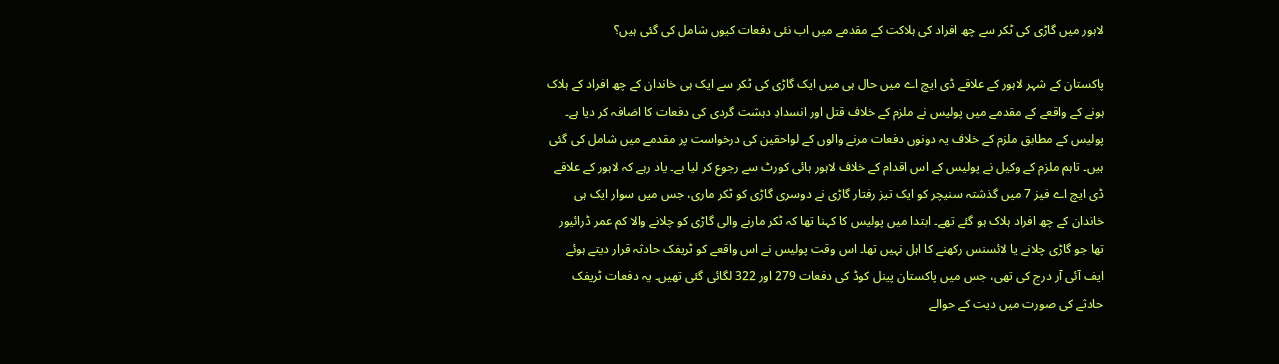لاہور میں گاڑی کی ٹکر سے چھ افراد کی ہلاکت کے مقدمے میں اب نئی دفعات کیوں شامل کی گئی ہیں؟

پاکستان کے شہر لاہور کے علاقے ڈی ایچ اے میں حال ہی میں ایک گاڑی کی ٹکر سے ایک ہی خاندان کے چھ افراد کے ہلاک ہونے کے واقعے کے مقدمے میں پولیس نے ملزم کے خلاف قتل اور انسدادِ دہشت گردی کی دفعات کا اضافہ کر دیا ہے۔ پولیس کے مطابق ملزم کے خلاف یہ دونوں دفعات مرنے والوں کے لواحقین کی درخواست پر مقدمے میں شامل کی گئی ہیں۔ تاہم ملزم کے وکیل نے پولیس کے اس اقدام کے خلاف لاہور ہائی کورٹ سے رجوع کر لیا ہے۔ یاد رہے کہ لاہور کے علاقے ڈی ایچ اے فیز 7 میں گذشتہ سنیچر کو ایک تیز رفتار گاڑی نے دوسری گاڑی کو ٹکر ماری، جس میں سوار ایک ہی خاندان کے چھ افراد ہلاک ہو گئے تھے۔ ابتدا میں پولیس کا کہنا تھا کہ ٹکر مارنے والی گاڑی کو چلانے والا کم عمر ڈرائیور تھا جو گاڑی چلانے یا لائسنس رکھنے کا اہل نہیں تھا۔ اس وقت پولیس نے اس واقعے کو ٹریفک حادثہ قرار دیتے ہوئے ایف آئی آر درج کی تھی، جس میں پاکستان پینل کوڈ کی دفعات 279 اور 322 لگائی گئی تھیں۔ یہ دفعات ٹریفک حادثے کی صورت میں دیت کے حوالے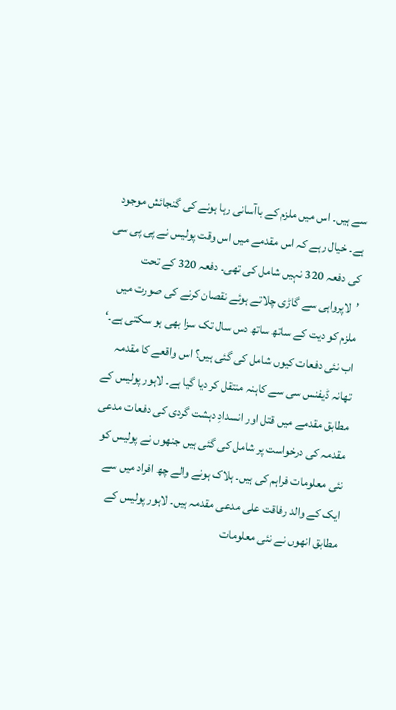سے ہیں۔ اس میں ملزم کے باآسانی رہا ہونے کی گنجائش موجود ہے۔ خیال رہے کہ اس مقدمے میں اس وقت پولیس نے پی پی سی کی دفعہ 320 نہیں شامل کی تھی۔ دفعہ 320 کے تحت ’لاپرواہی سے گاڑی چلاتے ہوئے نقصان کرنے کی صورت میں ملزم کو دیت کے ساتھ ساتھ دس سال تک سزا بھی ہو سکتی ہے۔‘ اب نئی دفعات کیوں شامل کی گئی ہیں؟ اس واقعے کا مقدمہ تھانہ ڈیفنس سی سے کاہنہ منتقل کر دیا گیا ہے۔ لاہور پولیس کے مطابق مقدمے میں قتل اور انسدادِ دہشت گردی کی دفعات مدعی مقدمہ کی درخواست پر شامل کی گئی ہیں جنھوں نے پولیس کو نئی معلومات فراہم کی ہیں۔ ہلاک ہونے والے چھ افراد میں سے ایک کے والد رفاقت علی مدعی مقدمہ ہیں۔ لاہور پولیس کے مطابق انھوں نے نئی معلومات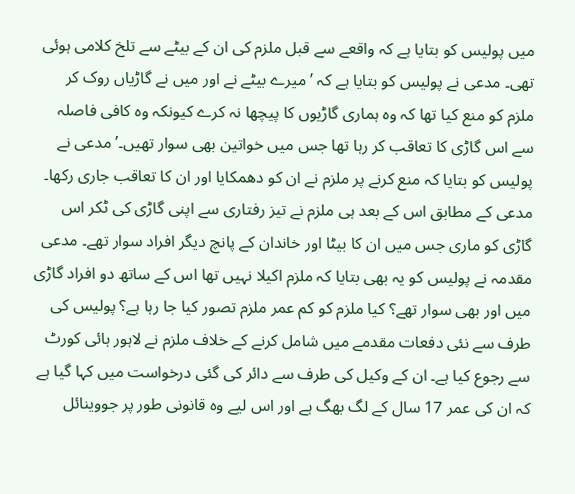میں پولیس کو بتایا ہے کہ واقعے سے قبل ملزم کی ان کے بیٹے سے تلخ کلامی ہوئی تھی۔ مدعی نے پولیس کو بتایا ہے کہ ’میرے بیٹے نے اور میں نے گاڑیاں روک کر ملزم کو منع کیا تھا کہ وہ ہماری گاڑیوں کا پیچھا نہ کرے کیونکہ وہ کافی فاصلہ سے اس گاڑی کا تعاقب کر رہا تھا جس میں خواتین بھی سوار تھیں۔’ مدعی نے پولیس کو بتایا کہ منع کرنے پر ملزم نے ان کو دھمکایا اور ان کا تعاقب جاری رکھا۔ مدعی کے مطابق اس کے بعد ہی ملزم نے تیز رفتاری سے اپنی گاڑی کی ٹکر اس گاڑی کو ماری جس میں ان کا بیٹا اور خاندان کے پانچ دیگر افراد سوار تھے۔ مدعی مقدمہ نے پولیس کو یہ بھی بتایا کہ ملزم اکیلا نہیں تھا اس کے ساتھ دو افراد گاڑی میں اور بھی سوار تھے؟ کیا ملزم کو کم عمر ملزم تصور کیا جا رہا ہے؟ پولیس کی طرف سے نئی دفعات مقدمے میں شامل کرنے کے خلاف ملزم نے لاہور ہائی کورٹ سے رجوع کیا ہے۔ ان کے وکیل کی طرف سے دائر کی گئی درخواست میں کہا گیا ہے کہ ان کی عمر 17 سال کے لگ بھگ ہے اور اس لیے وہ قانونی طور پر جووینائل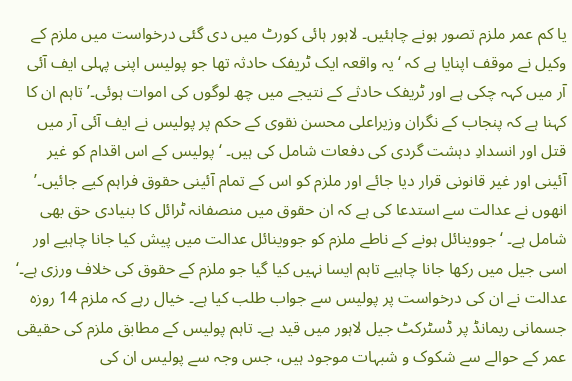یا کم عمر ملزم تصور ہونے چاہئیں۔ لاہور ہائی کورٹ میں دی گئی درخواست میں ملزم کے وکیل نے موقف اپنایا ہے کہ ‘یہ واقعہ ایک ٹریفک حادثہ تھا جو پولیس اپنی پہلی ایف آئی آر میں کہہ چکی ہے اور ٹریفک حادثے کے نتیجے میں چھ لوگوں کی اموات ہوئی۔’ تاہم ان کا کہنا ہے کہ پنجاب کے نگران وزیراعلی محسن نقوی کے حکم پر پولیس نے ایف آئی آر میں قتل اور انسدادِ دہشت گردی کی دفعات شامل کی ہیں۔ ‘پولیس کے اس اقدام کو غیر آئینی اور غیر قانونی قرار دیا جائے اور ملزم کو اس کے تمام آئینی حقوق فراہم کیے جائیں۔’ انھوں نے عدالت سے استدعا کی ہے کہ ان حقوق میں منصفانہ ٹرائل کا بنیادی حق بھی شامل ہے۔ ‘جووینائل ہونے کے ناطے ملزم کو جووینائل عدالت میں پیش کیا جانا چاہیے اور اسی جیل میں رکھا جانا چاہیے تاہم ایسا نہیں کیا گیا جو ملزم کے حقوق کی خلاف ورزی ہے۔‘ عدالت نے ان کی درخواست پر پولیس سے جواب طلب کیا ہے۔ خیال رہے کہ ملزم 14 روزہ جسمانی ریمانڈ پر ڈسٹرکٹ جیل لاہور میں قید ہے۔ تاہم پولیس کے مطابق ملزم کی حقیقی عمر کے حوالے سے شکوک و شبہات موجود ہیں، جس وجہ سے پولیس ان کی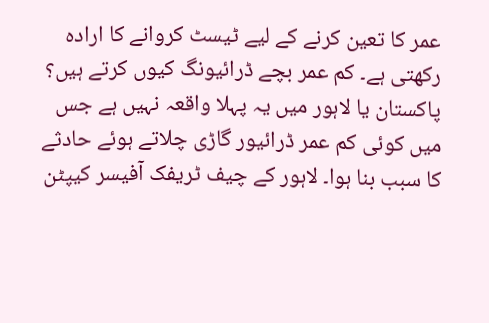عمر کا تعین کرنے کے لیے ٹیسٹ کروانے کا ارادہ رکھتی ہے۔ کم عمر بچے ڈرائیونگ کیوں کرتے ہیں؟ پاکستان یا لاہور میں یہ پہلا واقعہ نہیں ہے جس میں کوئی کم عمر ڈرائیور گاڑی چلاتے ہوئے حادثے کا سبب بنا ہوا۔ لاہور کے چیف ٹریفک آفیسر کیپٹن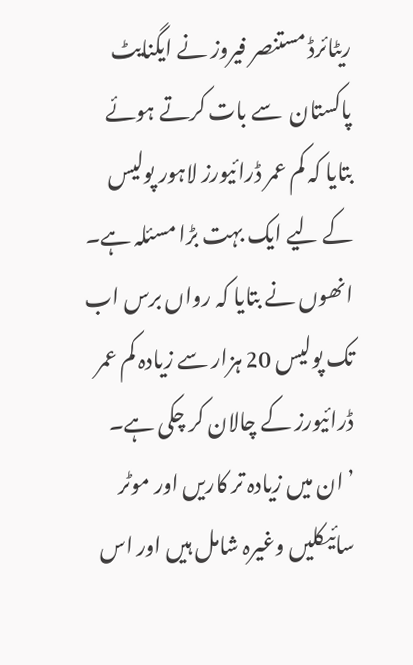ریٹائرڈ مستنصر فیروز نے ایگنایٹ پاکستان  سے بات کرتے ہوئے بتایا کہ کم عمر ڈرائیورز لاہور پولیس کے لیے ایک بہت بڑا مسئلہ ہے۔ انھوں نے بتایا کہ رواں برس اب تک پولیس 20 ہزار سے زیادہ کم عمر ڈرائیورز کے چالان کر چکی ہے۔ ’ان میں زیادہ تر کاریں اور موٹر سائیکلیں وغیرہ شامل ہیں اور اس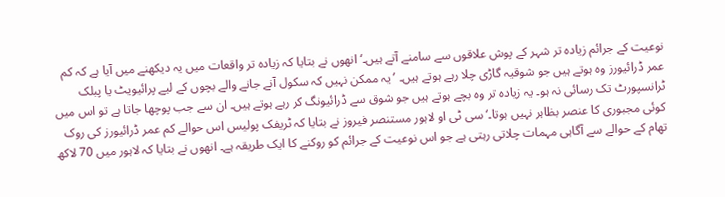نوعیت کے جرائم زیادہ تر شہر کے پوش علاقوں سے سامنے آتے ہیں۔‘ انھوں نے بتایا کہ زیادہ تر واقعات میں یہ دیکھنے میں آیا ہے کہ کم عمر ڈرائیورز وہ ہوتے ہیں جو شوقیہ گاڑی چلا رہے ہوتے ہیں۔ ’یہ ممکن نہیں کہ سکول آنے جانے والے بچوں کے لیے پرائیویٹ یا پبلک ٹرانسپورٹ تک رسائی نہ ہو۔ یہ زیادہ تر وہ بچے ہوتے ہیں جو شوق سے ڈرائیونگ کر رہے ہوتے ہیں۔ ان سے جب پوچھا جاتا ہے تو اس میں کوئی مجبوری کا عنصر بظاہر نہیں ہوتا۔‘ سی ٹی او لاہور مستنصر فیروز نے بتایا کہ ٹریفک پولیس اس حوالے کم عمر ڈرائیورز کی روک تھام کے حوالے سے آگاہی مہمات چلاتی رہتی ہے جو اس نوعیت کے جرائم کو روکنے کا ایک طریقہ ہے۔ انھوں نے بتایا کہ لاہور میں 70 لاکھ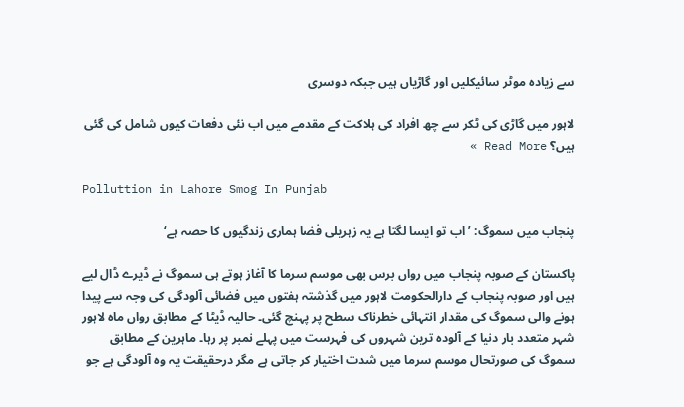سے زیادہ موٹر سائیکلیں اور گاڑیاں ہیں جبکہ دوسری

لاہور میں گاڑی کی ٹکر سے چھ افراد کی ہلاکت کے مقدمے میں اب نئی دفعات کیوں شامل کی گئی ہیں؟ Read More »

Polluttion in Lahore Smog In Punjab

پنجاب میں سموگ: ’اب تو ایسا لگتا ہے یہ زہریلی فضا ہماری زندگیوں کا حصہ ہے‘

پاکستان کے صوبہ پنجاب میں رواں برس بھی موسم سرما کا آغاز ہوتے ہی سموگ نے ڈیرے ڈال لیے ہیں اور صوبہ پنجاب کے دارالحکومت لاہور میں گذشتہ ہفتوں میں فضائی آلودگی کی وجہ سے پیدا ہونے والی سموگ کی مقدار انتہائی خطرناک سطح پر پہنچ گئی۔ حالیہ ڈیٹا کے مطابق رواں ماہ لاہور شہر متعدد بار دنیا کے آلودہ ترین شہروں کی فہرست میں پہلے نمبر پر رہا۔ ماہرین کے مطابق سموگ کی صورتحال موسم سرما میں شدت اختیار کر جاتی ہے مگر درحقیقت یہ وہ آلودگی ہے جو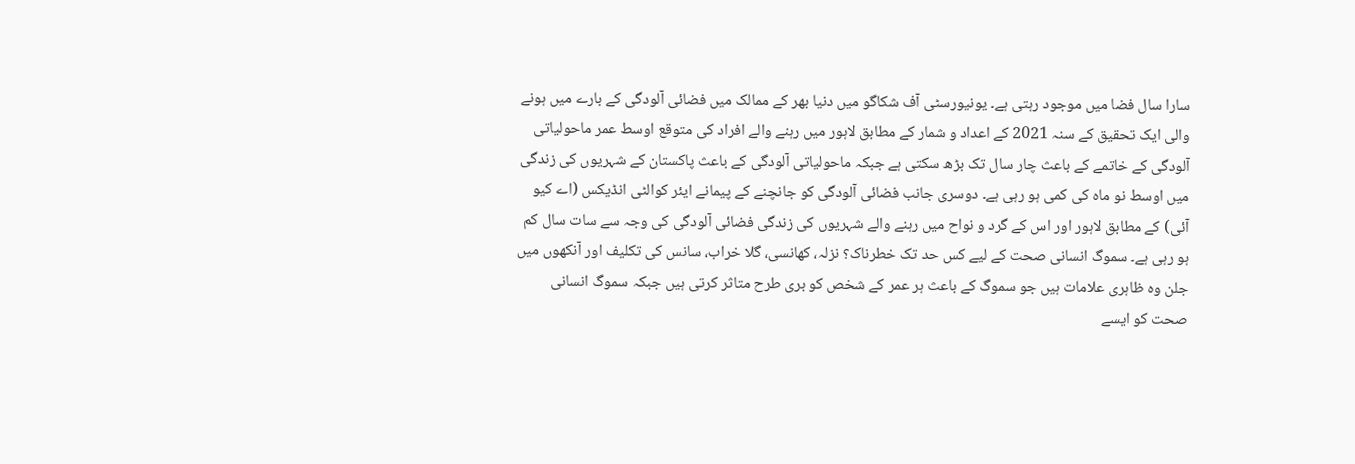سارا سال فضا میں موجود رہتی ہے۔ یونیورسٹی آف شکاگو میں دنیا بھر کے ممالک میں فضائی آلودگی کے بارے میں ہونے والی ایک تحقیق کے سنہ 2021 کے اعداد و شمار کے مطابق لاہور میں رہنے والے افراد کی متوقع اوسط عمر ماحولیاتی آلودگی کے خاتمے کے باعث چار سال تک بڑھ سکتی ہے جبکہ ماحولیاتی آلودگی کے باعث پاکستان کے شہریوں کی زندگی میں اوسط نو ماہ کی کمی ہو رہی ہے۔ دوسری جانب فضائی آلودگی کو جانچنے کے پیمانے ایئر کوالٹی انڈیکس (اے کیو آئی) کے مطابق لاہور اور اس کے گرد و نواح میں رہنے والے شہریوں کی زندگی فضائی آلودگی کی وجہ سے سات سال کم ہو رہی ہے۔ سموگ انسانی صحت کے لیے کس حد تک خطرناک؟ نزلہ، کھانسی، گلا خراب، سانس کی تکلیف اور آنکھوں میں جلن وہ ظاہری علامات ہیں جو سموگ کے باعث ہر عمر کے شخص کو بری طرح متاثر کرتی ہیں جبکہ سموگ انسانی صحت کو ایسے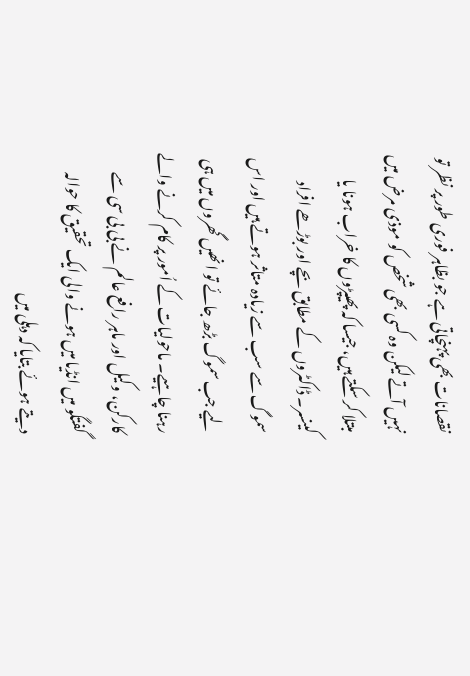نقصانات بھی پہنچاتی ہے جو بظاہر فوری طور پر نظر تو نہیں آتے لیکن وہ کسی بھی شخص کو موذی مرض میں مبتلا کر سکتے ہیں، جیسا کہ پھیپڑوں کا خراب ہونا یا کینسر۔ ڈاکٹروں کے مطابق بچے اور بوڑھے افراد سموگ سے سب سے زیادہ متاثر ہوتے ہیں اور اس لیے جب سموگ بڑھ جائے تو انھیں گھروں میں ہی رہنا چاہیے۔ ماحولیات کے اُمور پر کام کرنے والے کارکن، وکیل اور ماہر رافع عالم نے بی بی سی سے گفتگو میں انڈیا میں ہونے والی ایک تحقیق کا حوالہ دیتے ہوئے بتایا کہ دہلی میں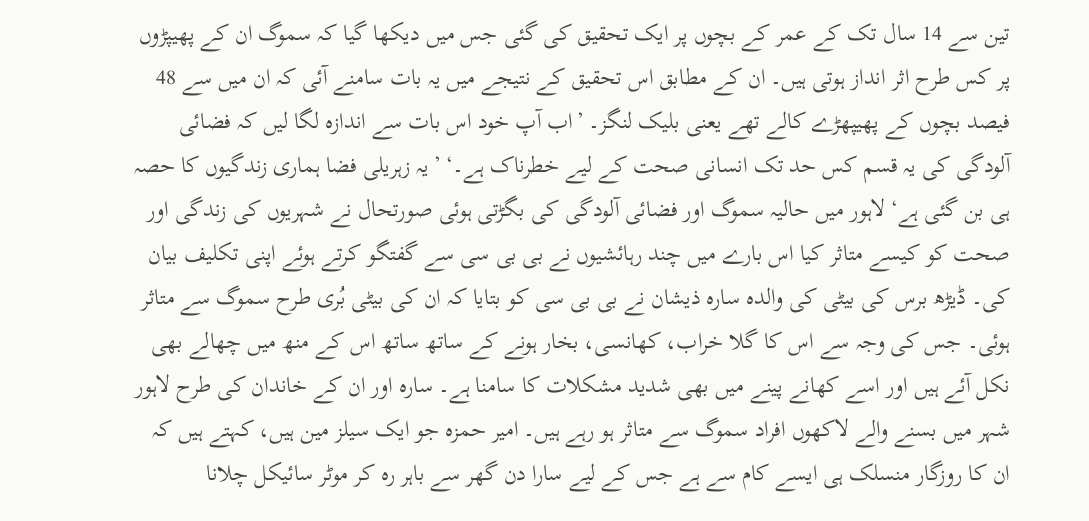تین سے 14 سال تک کے عمر کے بچوں پر ایک تحقیق کی گئی جس میں دیکھا گیا کہ سموگ ان کے پھیپڑوں پر کس طرح اثر انداز ہوتی ہیں۔ ان کے مطابق اس تحقیق کے نتیجے میں یہ بات سامنے آئی کہ ان میں سے 48 فیصد بچوں کے پھیپھڑے کالے تھے یعنی بلیک لنگز۔ ’اب آپ خود اس بات سے اندازہ لگا لیں کہ فضائی آلودگی کی یہ قسم کس حد تک انسانی صحت کے لیے خطرناک ہے۔‘ ’یہ زہریلی فضا ہماری زندگیوں کا حصہ ہی بن گئی ہے‘ لاہور میں حالیہ سموگ اور فضائی آلودگی کی بگڑتی ہوئی صورتحال نے شہریوں کی زندگی اور صحت کو کیسے متاثر کیا اس بارے میں چند رہائشیوں نے بی بی سی سے گفتگو کرتے ہوئے اپنی تکلیف بیان کی۔ ڈیڑھ برس کی بیٹی کی والدہ سارہ ذیشان نے بی بی سی کو بتایا کہ ان کی بیٹی بُری طرح سموگ سے متاثر ہوئی۔ جس کی وجہ سے اس کا گلا خراب، کھانسی، بخار ہونے کے ساتھ ساتھ اس کے منھ میں چھالے بھی نکل آئے ہیں اور اسے کھانے پینے میں بھی شدید مشکلات کا سامنا ہے۔ سارہ اور ان کے خاندان کی طرح لاہور شہر میں بسنے والے لاکھوں افراد سموگ سے متاثر ہو رہے ہیں۔ امیر حمزہ جو ایک سیلز مین ہیں، کہتے ہیں کہ ان کا روزگار منسلک ہی ایسے کام سے ہے جس کے لیے سارا دن گھر سے باہر رہ کر موٹر سائیکل چلانا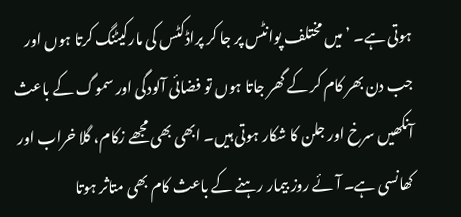ہوتی ہے۔ ’میں مختلف پوانٹس پر جا کر پراڈکٹس کی مارکیٹنگ کرتا ہوں اور جب دن بھر کام کر کے گھر جاتا ہوں تو فضائی آلودگی اور سموگ کے باعث آنکھیں سرخ اور جلن کا شکار ہوتی ہیں۔ ابھی بھی مجھے زکام، گلا خراب اور کھانسی ہے۔ آئے روز بیمار رہنے کے باعث کام بھی متاثر ہوتا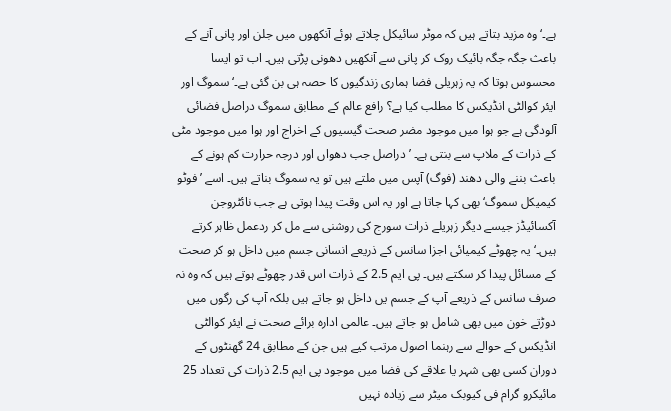ہے۔‘ وہ مزید بتاتے ہیں کہ موٹر سائیکل چلاتے ہوئے آنکھوں میں جلن اور پانی آنے کے باعث جگہ جگہ بائیک روک کر پانی سے آنکھیں دھونی پڑتی ہیں۔ اب تو ایسا محسوس ہوتا کہ یہ زہریلی فضا ہماری زندگیوں کا حصہ ہی بن گئی ہے۔‘ سموگ اور ایئر کوالٹی انڈیکس کا مطلب کیا ہے؟ رافع عالم کے مطابق سموگ دراصل فضائی آلودگی ہے جو ہوا میں موجود مضر صحت گیسیوں کے اخراج اور ہوا میں موجود مٹی کے ذرات کے ملاپ سے بنتی ہے۔ ’دراصل جب دھواں اور درجہ حرارت کم ہونے کے باعث بننے والی دھند (فوگ) آپس میں ملتے ہیں تو یہ سموگ بناتے ہیں۔ اسے ’فوٹو کیمیکل سموگ‘ بھی کہا جاتا ہے اور یہ اس وقت پیدا ہوتی ہے جب نائٹروجن آکسائیڈز جیسے دیگر زہریلے ذرات سورج کی روشنی سے مل کر ردعمل ظاہر کرتے ہیں۔‘ یہ چھوٹے کیمیائی اجزا سانس کے ذریعے انسانی جسم میں داخل ہو کر صحت کے مسائل پیدا کر سکتے ہیں۔ پی ایم 2.5 کے ذرات اس قدر چھوٹے ہوتے ہیں کہ وہ نہ صرف سانس کے ذریعے آپ کے جسم یں داخل ہو جاتے ہیں بلکہ آپ کی رگوں میں دوڑتے خون میں بھی شامل ہو جاتے ہیں۔ عالمی ادارہ برائے صحت نے ایئر کوالٹی انڈیکس کے حوالے سے رہنما اصول مرتب کیے ہیں جن کے مطابق 24 گھنٹوں کے دوران کسی بھی شہر یا علاقے کی فضا میں موجود پی ایم 2.5 ذرات کی تعداد 25 مائیکرو گرام فی کیوبک میٹر سے زیادہ نہیں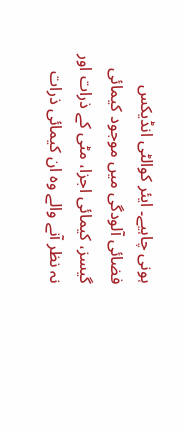ہونی چاہیے۔ ایئر کوالٹی انڈیکس فضائی آلودگی میں موجود کیمائی گیسز، کیمائی اجزا، مٹی کے ذرات اور نہ نظر آنے والے وہ ان کیمائی ذرات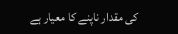کی مقدار ناپنے کا معیار ہے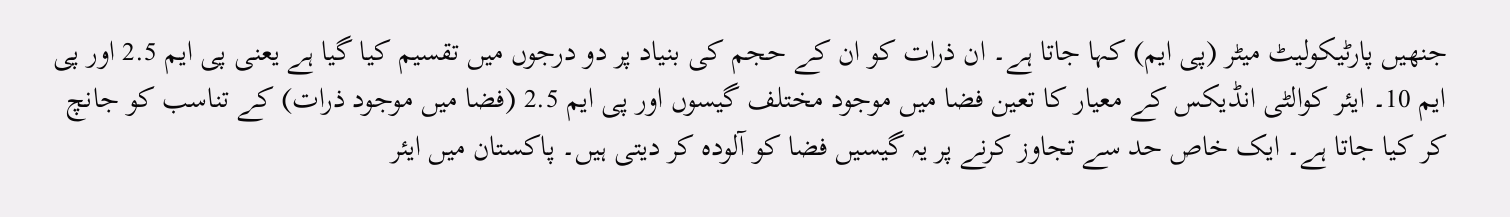جنھیں پارٹیکولیٹ میٹر (پی ایم) کہا جاتا ہے۔ ان ذرات کو ان کے حجم کی بنیاد پر دو درجوں میں تقسیم کیا گیا ہے یعنی پی ایم 2.5 اور پی ایم 10۔ ایئر کوالٹی انڈیکس کے معیار کا تعین فضا میں موجود مختلف گیسوں اور پی ایم 2.5 (فضا میں موجود ذرات) کے تناسب کو جانچ کر کیا جاتا ہے۔ ایک خاص حد سے تجاوز کرنے پر یہ گیسیں فضا کو آلودہ کر دیتی ہیں۔ پاکستان میں ایئر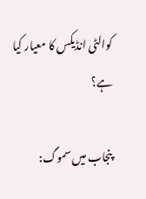کوالٹی انڈیکس کا معیار کیا ہے؟

پنجاب میں سموگ: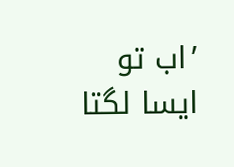’اب تو ایسا لگتا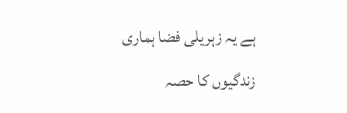ہے یہ زہریلی فضا ہماری زندگیوں کا حصہ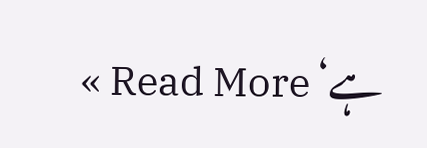ہے‘ Read More »